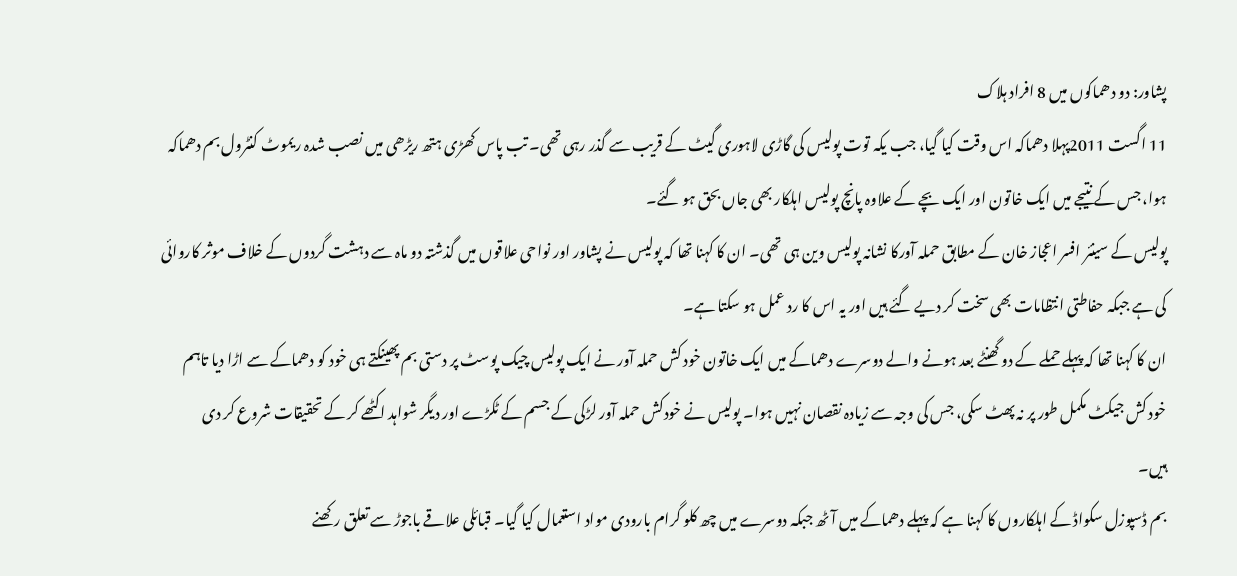پشاور: دو دھماکوں میں 8 افراد ہلاک
11 اگست 2011پہلا دھماکہ اس وقت کیا گیا، جب یکہ توت پولیس کی گاڑی لاہوری گیٹ کے قریب سے گذر رہی تھی۔ تب پاس کھڑی ہتھ ریڑھی میں نصب شدہ ریموٹ کنٹرول بم دھماکہ ہوا، جس کے نتیجے میں ایک خاتون اور ایک بچے کے علاوہ پانچ پولیس اہلکار بھی جاں بحق ہو گئے۔
پولیس کے سینئر افسر اعجاز خان کے مطابق حملہ آورکا نشانہ پولیس وین ہی تھی۔ ان کا کہنا تھا کہ پولیس نے پشاور اور نواحی علاقوں میں گذشتہ دو ماہ سے دہشت گردوں کے خلاف موثر کاروائی کی ہے جبکہ حفاطتی انتظامات بھی سخت کر دیے گئے ہیں اور یہ اس کا رد عمل ہو سکتا ہے۔
ان کا کہنا تھا کہ پہلے حملے کے دو گھنٹے بعد ہونے والے دوسرے دھماکے میں ایک خاتون خود کش حملہ آور نے ایک پولیس چیک پوسٹ پر دستی بم پھینکتے ہی خود کو دھماکے سے اڑا دیا تاہم خود کش جیکٹ مکمل طور پر نہ پھٹ سکی، جس کی وجہ سے زیادہ نقصان نہیں ہوا۔ پولیس نے خودکش حملہ آور لڑکی کے جسم کے ٹکڑے اور دیگر شواہد اکٹھے کر کے تحقیقات شروع کر دی ہیں۔
بم ڈسپوزل سکواڈ کے اہلکاروں کا کہنا ہے کہ پہلے دھماکے میں آٹھ جبکہ دوسرے میں چھ کلو گرام بارودی مواد استعمال کیا گیا۔ قبائلی علاقے باجوڑ سے تعلق رکھنے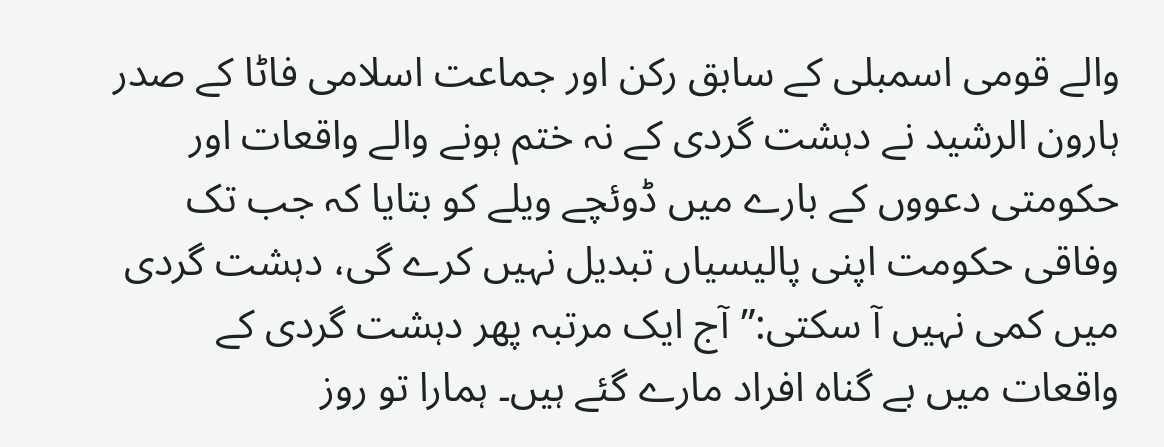والے قومی اسمبلی کے سابق رکن اور جماعت اسلامی فاٹا کے صدر ہارون الرشید نے دہشت گردی کے نہ ختم ہونے والے واقعات اور حکومتی دعووں کے بارے میں ڈوئچے ویلے کو بتایا کہ جب تک وفاقی حکومت اپنی پالیسیاں تبدیل نہیں کرے گی، دہشت گردی میں کمی نہیں آ سکتی:”آج ایک مرتبہ پھر دہشت گردی کے واقعات میں بے گناہ افراد مارے گئے ہیں۔ ہمارا تو روز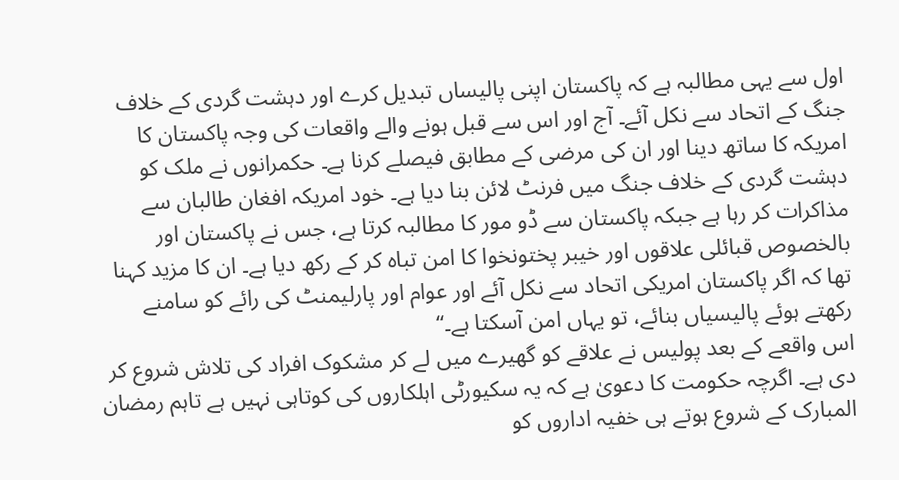اول سے یہی مطالبہ ہے کہ پاکستان اپنی پالیساں تبدیل کرے اور دہشت گردی کے خلاف جنگ کے اتحاد سے نکل آئے۔ آج اور اس سے قبل ہونے والے واقعات کی وجہ پاکستان کا امریکہ کا ساتھ دینا اور ان کی مرضی کے مطابق فیصلے کرنا ہے۔ حکمرانوں نے ملک کو دہشت گردی کے خلاف جنگ میں فرنٹ لائن بنا دیا ہے۔ خود امریکہ افغان طالبان سے مذاکرات کر رہا ہے جبکہ پاکستان سے ڈو مور کا مطالبہ کرتا ہے، جس نے پاکستان اور بالخصوص قبائلی علاقوں اور خیبر پختونخوا کا امن تباہ کر کے رکھ دیا ہے۔ ان کا مزید کہنا تھا کہ اگر پاکستان امریکی اتحاد سے نکل آئے اور عوام اور پارلیمنٹ کی رائے کو سامنے رکھتے ہوئے پالیسیاں بنائے، تو یہاں امن آسکتا ہے۔‘‘
اس واقعے کے بعد پولیس نے علاقے کو گھیرے میں لے کر مشکوک افراد کی تلاش شروع کر دی ہے۔ اگرچہ حکومت کا دعویٰ ہے کہ یہ سکیورٹی اہلکاروں کی کوتاہی نہیں ہے تاہم رمضان المبارک کے شروع ہوتے ہی خفیہ اداروں کو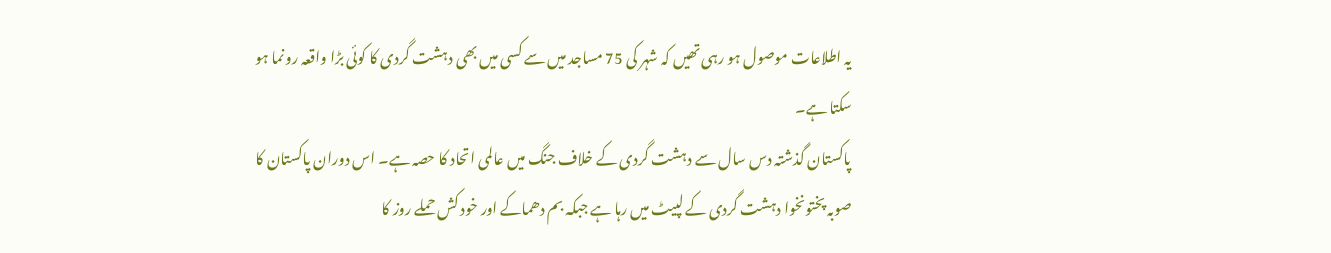یہ اطلاعات موصول ہو رہی تھیں کہ شہر کی 75 مساجد میں سے کسی میں بھی دہشت گردی کا کوئی بڑا واقعہ رونما ہو سکتا ہے۔
پاکستان گذشتہ دس سال سے دہشت گردی کے خلاف جنگ میں عالمی اتحاد کا حصہ ہے۔ اس دوران پاکستان کا صوبہ پختونخوا دہشت گردی کے لپیٹ میں رہا ہے جبکہ بم دھماکے اور خود کش حملے روز کا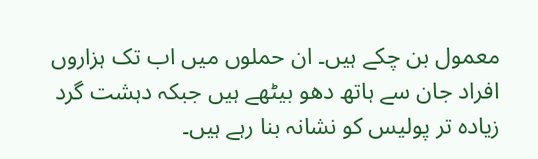معمول بن چکے ہیں۔ ان حملوں میں اب تک ہزاروں افراد جان سے ہاتھ دھو بیٹھے ہیں جبکہ دہشت گرد زیادہ تر پولیس کو نشانہ بنا رہے ہیں۔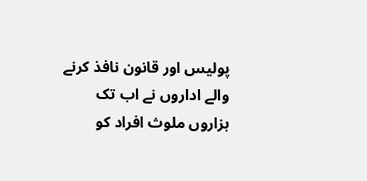پولیس اور قانون نافذ کرنے والے اداروں نے اب تک ہزاروں ملوث افراد کو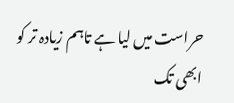حراست میں لیا ہے تاہم زیادہ تر کو ابھی تک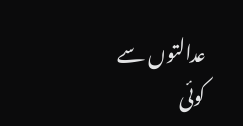عدالتوں سے کوئی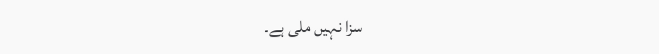سزا نہیں ملی ہے۔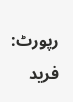رپورٹ: فرید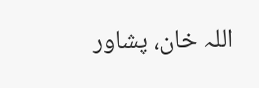اللہ خان، پشاور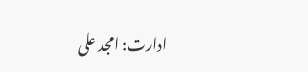ادارت: امجد علی